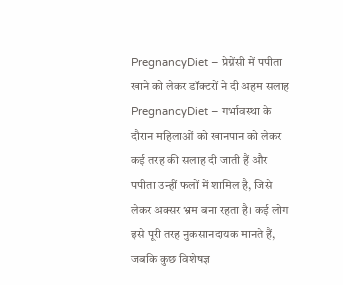PregnancyDiet – प्रेग्नेंसी में पपीता खाने को लेकर डॉक्टरों ने दी अहम सलाह
PregnancyDiet – गर्भावस्था के दौरान महिलाओं को खानपान को लेकर कई तरह की सलाह दी जाती हैं और पपीता उन्हीं फलों में शामिल है, जिसे लेकर अक्सर भ्रम बना रहता है। कई लोग इसे पूरी तरह नुकसानदायक मानते हैं, जबकि कुछ विशेषज्ञ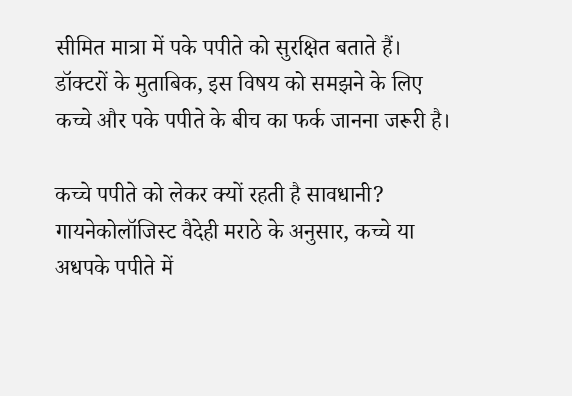सीमित मात्रा में पके पपीते को सुरक्षित बताते हैं। डॉक्टरों के मुताबिक, इस विषय को समझने के लिए कच्चे और पके पपीते के बीच का फर्क जानना जरूरी है।

कच्चे पपीते को लेकर क्यों रहती है सावधानी?
गायनेकोलॉजिस्ट वैदेही मराठे के अनुसार, कच्चे या अधपके पपीते में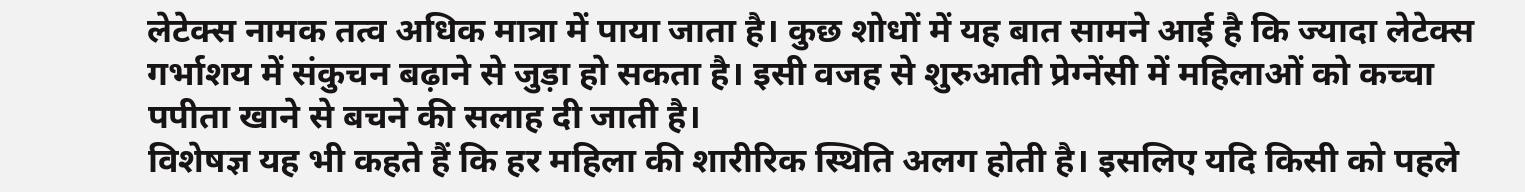लेटेक्स नामक तत्व अधिक मात्रा में पाया जाता है। कुछ शोधों में यह बात सामने आई है कि ज्यादा लेटेक्स गर्भाशय में संकुचन बढ़ाने से जुड़ा हो सकता है। इसी वजह से शुरुआती प्रेग्नेंसी में महिलाओं को कच्चा पपीता खाने से बचने की सलाह दी जाती है।
विशेषज्ञ यह भी कहते हैं कि हर महिला की शारीरिक स्थिति अलग होती है। इसलिए यदि किसी को पहले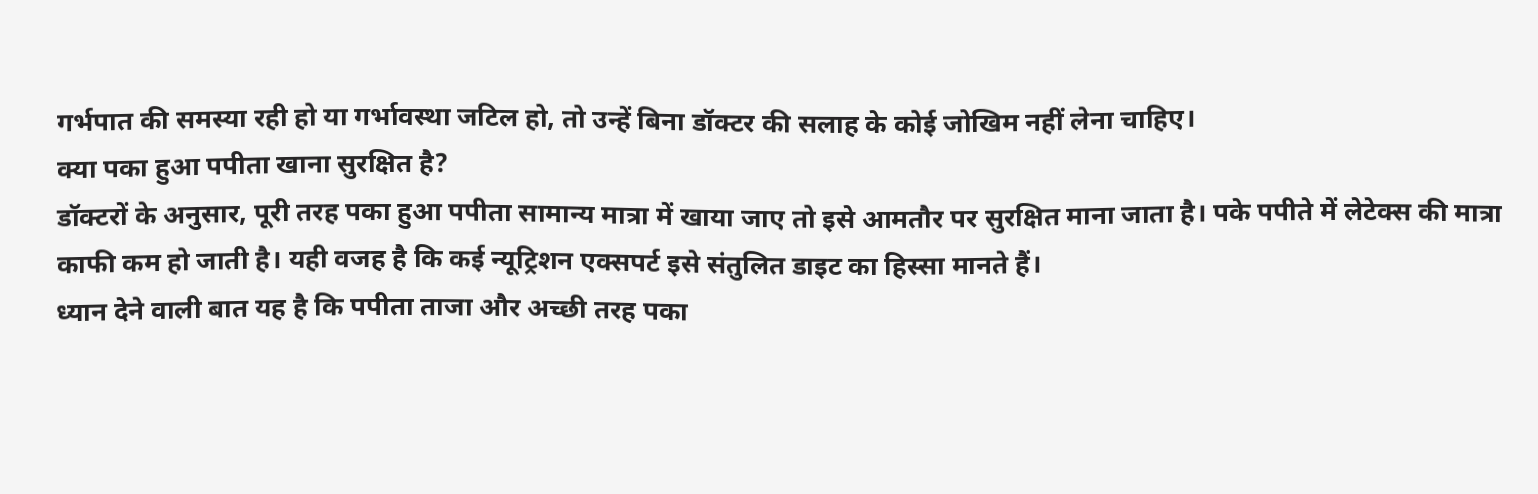गर्भपात की समस्या रही हो या गर्भावस्था जटिल हो, तो उन्हें बिना डॉक्टर की सलाह के कोई जोखिम नहीं लेना चाहिए।
क्या पका हुआ पपीता खाना सुरक्षित है?
डॉक्टरों के अनुसार, पूरी तरह पका हुआ पपीता सामान्य मात्रा में खाया जाए तो इसे आमतौर पर सुरक्षित माना जाता है। पके पपीते में लेटेक्स की मात्रा काफी कम हो जाती है। यही वजह है कि कई न्यूट्रिशन एक्सपर्ट इसे संतुलित डाइट का हिस्सा मानते हैं।
ध्यान देने वाली बात यह है कि पपीता ताजा और अच्छी तरह पका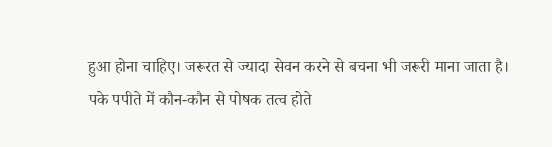हुआ होना चाहिए। जरूरत से ज्यादा सेवन करने से बचना भी जरूरी माना जाता है।
पके पपीते में कौन-कौन से पोषक तत्व होते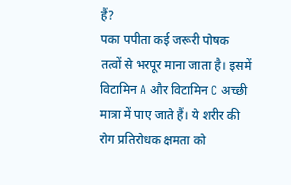हैं?
पका पपीता कई जरूरी पोषक तत्वों से भरपूर माना जाता है। इसमें विटामिन A और विटामिन C अच्छी मात्रा में पाए जाते हैं। ये शरीर की रोग प्रतिरोधक क्षमता को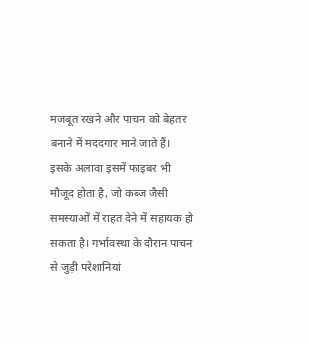मजबूत रखने और पाचन को बेहतर बनाने में मददगार माने जाते हैं।
इसके अलावा इसमें फाइबर भी मौजूद होता है, जो कब्ज जैसी समस्याओं में राहत देने में सहायक हो सकता है। गर्भावस्था के दौरान पाचन से जुड़ी परेशानियां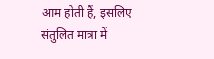आम होती हैं, इसलिए संतुलित मात्रा में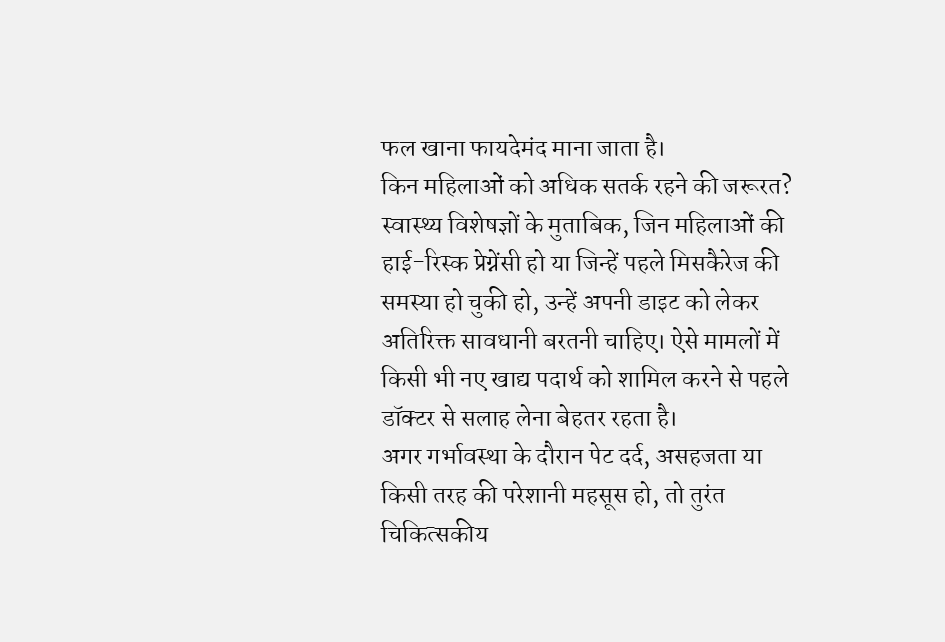फल खाना फायदेमंद माना जाता है।
किन महिलाओं को अधिक सतर्क रहने की जरूरत?
स्वास्थ्य विशेषज्ञों के मुताबिक, जिन महिलाओं की हाई-रिस्क प्रेग्नेंसी हो या जिन्हें पहले मिसकैरेज की समस्या हो चुकी हो, उन्हें अपनी डाइट को लेकर अतिरिक्त सावधानी बरतनी चाहिए। ऐसे मामलों में किसी भी नए खाद्य पदार्थ को शामिल करने से पहले डॉक्टर से सलाह लेना बेहतर रहता है।
अगर गर्भावस्था के दौरान पेट दर्द, असहजता या किसी तरह की परेशानी महसूस हो, तो तुरंत चिकित्सकीय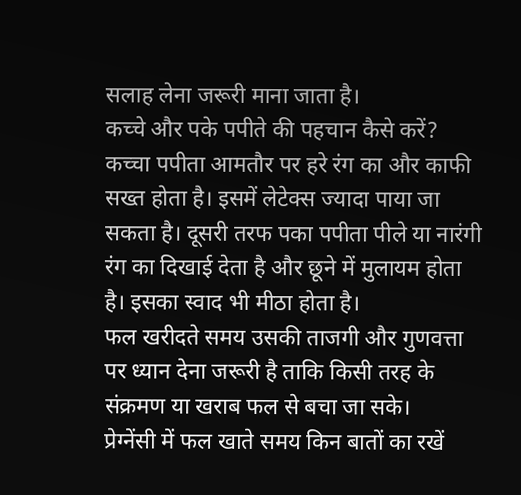सलाह लेना जरूरी माना जाता है।
कच्चे और पके पपीते की पहचान कैसे करें?
कच्चा पपीता आमतौर पर हरे रंग का और काफी सख्त होता है। इसमें लेटेक्स ज्यादा पाया जा सकता है। दूसरी तरफ पका पपीता पीले या नारंगी रंग का दिखाई देता है और छूने में मुलायम होता है। इसका स्वाद भी मीठा होता है।
फल खरीदते समय उसकी ताजगी और गुणवत्ता पर ध्यान देना जरूरी है ताकि किसी तरह के संक्रमण या खराब फल से बचा जा सके।
प्रेग्नेंसी में फल खाते समय किन बातों का रखें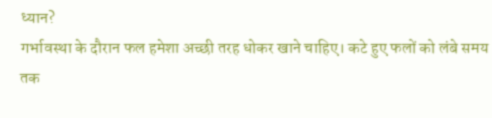ध्यान?
गर्भावस्था के दौरान फल हमेशा अच्छी तरह धोकर खाने चाहिए। कटे हुए फलों को लंबे समय तक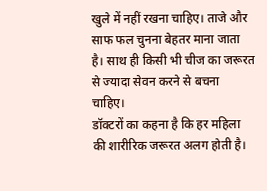खुले में नहीं रखना चाहिए। ताजे और साफ फल चुनना बेहतर माना जाता है। साथ ही किसी भी चीज का जरूरत से ज्यादा सेवन करने से बचना चाहिए।
डॉक्टरों का कहना है कि हर महिला की शारीरिक जरूरत अलग होती है।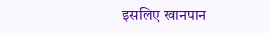इसलिए खानपान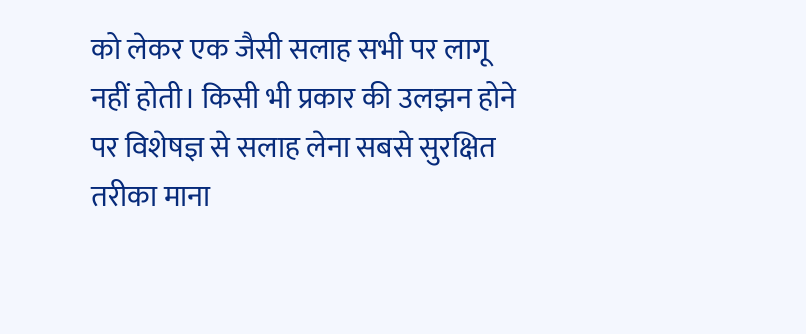को लेकर एक जैसी सलाह सभी पर लागू नहीं होती। किसी भी प्रकार की उलझन होने पर विशेषज्ञ से सलाह लेना सबसे सुरक्षित तरीका माना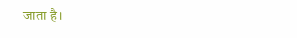जाता है।